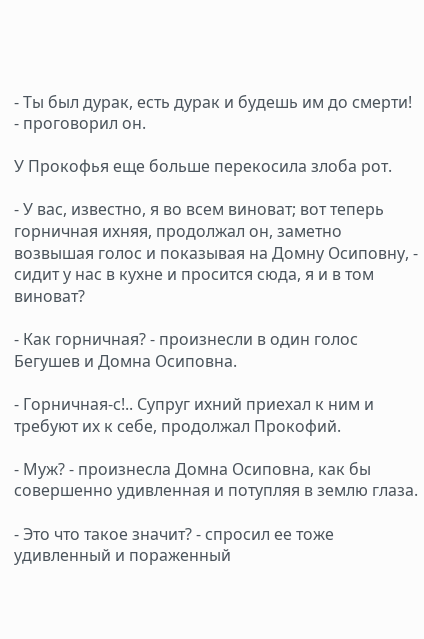- Ты был дурак, есть дурак и будешь им до смерти! - проговорил он.

У Прокофья еще больше перекосила злоба рот.

- У вас, известно, я во всем виноват; вот теперь горничная ихняя, продолжал он, заметно возвышая голос и показывая на Домну Осиповну, - сидит у нас в кухне и просится сюда, я и в том виноват?

- Как горничная? - произнесли в один голос Бегушев и Домна Осиповна.

- Горничная-с!.. Супруг ихний приехал к ним и требуют их к себе, продолжал Прокофий.

- Муж? - произнесла Домна Осиповна, как бы совершенно удивленная и потупляя в землю глаза.

- Это что такое значит? - спросил ее тоже удивленный и пораженный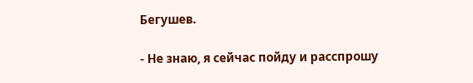Бегушев.

- Не знаю, я сейчас пойду и расспрошу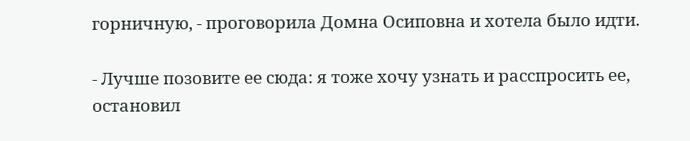горничную, - проговорила Домна Осиповна и хотела было идти.

- Лучше позовите ее сюда: я тоже хочу узнать и расспросить ее, остановил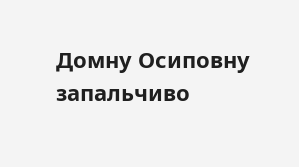Домну Осиповну запальчиво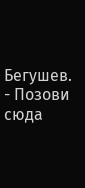Бегушев. - Позови сюда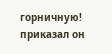горничную! приказал он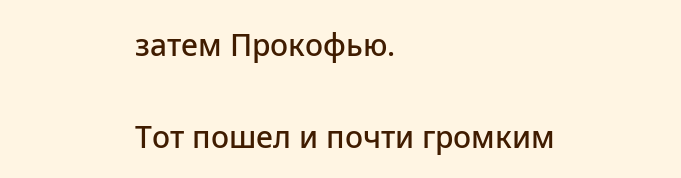затем Прокофью.

Тот пошел и почти громким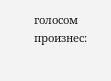голосом произнес: